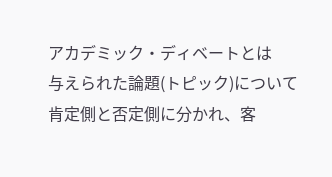アカデミック・ディベートとは
与えられた論題(トピック)について肯定側と否定側に分かれ、客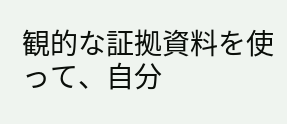観的な証拠資料を使って、自分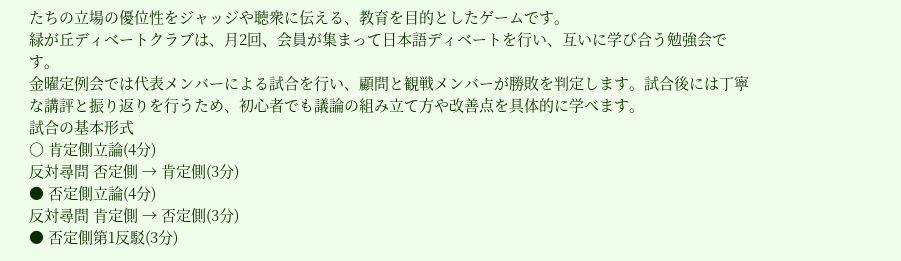たちの立場の優位性をジャッジや聴衆に伝える、教育を目的としたゲームです。
緑が丘ディベートクラブは、月2回、会員が集まって日本語ディベートを行い、互いに学び合う勉強会です。
金曜定例会では代表メンバーによる試合を行い、顧問と観戦メンバーが勝敗を判定します。試合後には丁寧な講評と振り返りを行うため、初心者でも議論の組み立て方や改善点を具体的に学べます。
試合の基本形式
○ 肯定側立論(4分)
反対尋問 否定側 → 肯定側(3分)
● 否定側立論(4分)
反対尋問 肯定側 → 否定側(3分)
● 否定側第1反駁(3分)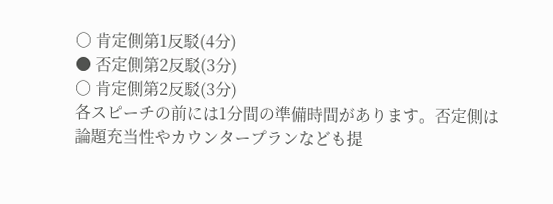○ 肯定側第1反駁(4分)
● 否定側第2反駁(3分)
○ 肯定側第2反駁(3分)
各スピーチの前には1分間の準備時間があります。否定側は論題充当性やカウンタープランなども提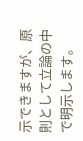示できますが、原則として立論の中で明示します。